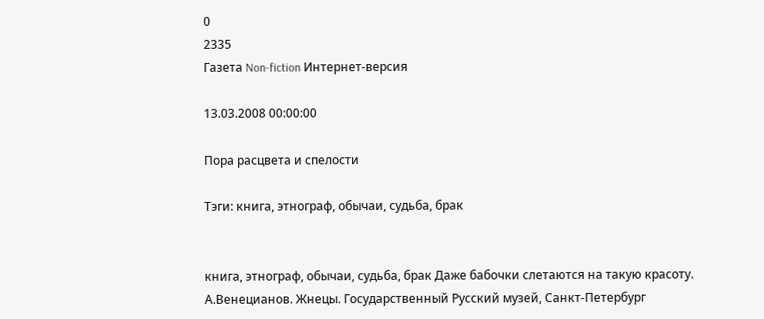0
2335
Газета Non-fiction Интернет-версия

13.03.2008 00:00:00

Пора расцвета и спелости

Тэги: книга, этнограф, обычаи, судьба, брак


книга, этнограф, обычаи, судьба, брак Даже бабочки слетаются на такую красоту.
А.Венецианов. Жнецы. Государственный Русский музей, Санкт-Петербург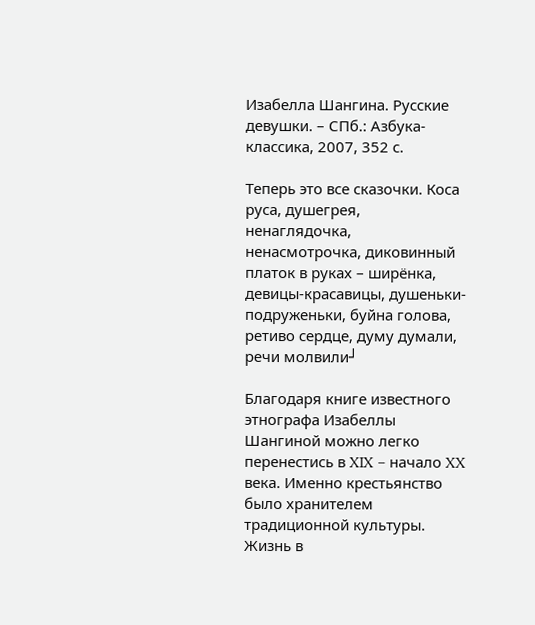Изабелла Шангина. Русские девушки. – СПб.: Азбука-классика, 2007, 352 с.

Теперь это все сказочки. Коса руса, душегрея, ненаглядочка, ненасмотрочка, диковинный платок в руках – ширёнка, девицы-красавицы, душеньки-подруженьки, буйна голова, ретиво сердце, думу думали, речи молвили┘

Благодаря книге известного этнографа Изабеллы Шангиной можно легко перенестись в XIX – начало XX века. Именно крестьянство было хранителем традиционной культуры. Жизнь в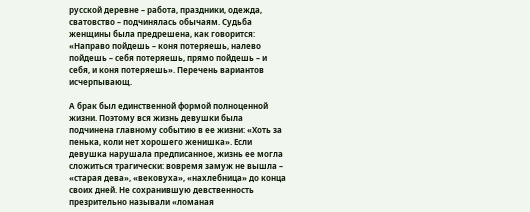русской деревне – работа, праздники, одежда, сватовство – подчинялась обычаям. Судьба женщины была предрешена, как говорится: «Направо пойдешь – коня потеряешь, налево пойдешь – себя потеряешь, прямо пойдешь – и себя, и коня потеряешь». Перечень вариантов исчерпывающ.

А брак был единственной формой полноценной жизни. Поэтому вся жизнь девушки была подчинена главному событию в ее жизни: «Хоть за пенька, коли нет хорошего женишка». Если девушка нарушала предписанное, жизнь ее могла сложиться трагически: вовремя замуж не вышла – «старая дева», «вековуха», «нахлебница» до конца своих дней. Не сохранившую девственность презрительно называли «ломаная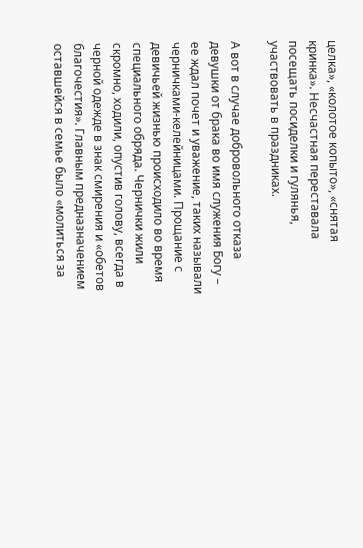целка», «колотое копыто», «снятая кринка». Несчастная переставала посещать посиделки и гулянья, участвовать в праздниках.

А вот в случае добровольного отказа девушки от брака во имя служения Богу – ее ждал почет и уважение, таких называли черничками-келейницами. Прощание с девичьей жизнью происходило во время специального обряда. Чернички жили скромно, ходили, опустив голову, всегда в черной одежде в знак смирения и «обетов благочестия». Главным предназначением оставшейся в семье было «молиться за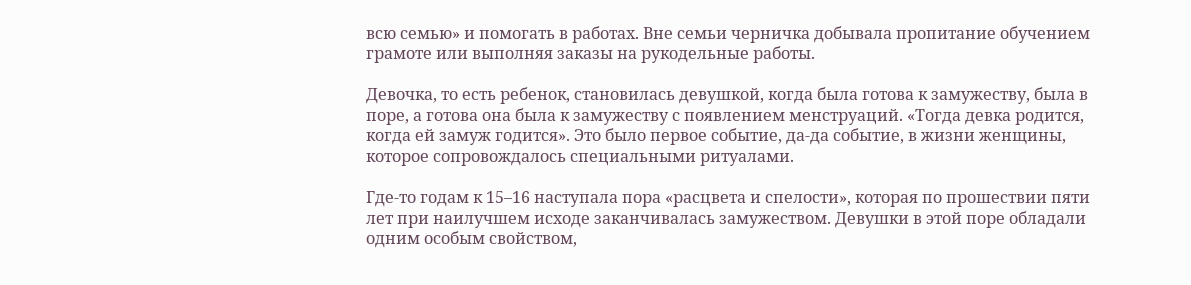всю семью» и помогать в работах. Вне семьи черничка добывала пропитание обучением грамоте или выполняя заказы на рукодельные работы.

Девочка, то есть ребенок, становилась девушкой, когда была готова к замужеству, была в поре, а готова она была к замужеству с появлением менструаций. «Тогда девка родится, когда ей замуж годится». Это было первое событие, да-да событие, в жизни женщины, которое сопровождалось специальными ритуалами.

Где-то годам к 15–16 наступала пора «расцвета и спелости», которая по прошествии пяти лет при наилучшем исходе заканчивалась замужеством. Девушки в этой поре обладали одним особым свойством,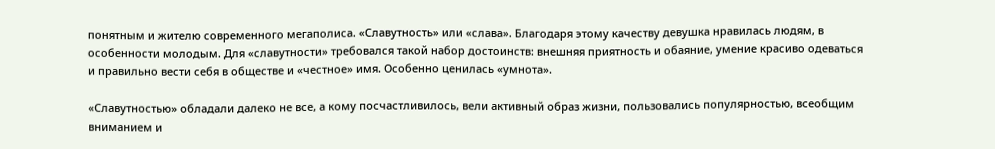понятным и жителю современного мегаполиса. «Славутность» или «слава». Благодаря этому качеству девушка нравилась людям, в особенности молодым. Для «славутности» требовался такой набор достоинств: внешняя приятность и обаяние, умение красиво одеваться и правильно вести себя в обществе и «честное» имя. Особенно ценилась «умнота».

«Славутностью» обладали далеко не все, а кому посчастливилось, вели активный образ жизни, пользовались популярностью, всеобщим вниманием и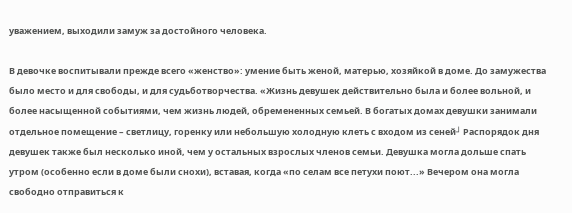уважением, выходили замуж за достойного человека.

В девочке воспитывали прежде всего «женство»: умение быть женой, матерью, хозяйкой в доме. До замужества было место и для свободы, и для судьботворчества. «Жизнь девушек действительно была и более вольной, и более насыщенной событиями, чем жизнь людей, обремененных семьей. В богатых домах девушки занимали отдельное помещение – светлицу, горенку или небольшую холодную клеть с входом из сеней┘ Распорядок дня девушек также был несколько иной, чем у остальных взрослых членов семьи. Девушка могла дольше спать утром (особенно если в доме были снохи), вставая, когда «по селам все петухи поют...» Вечером она могла свободно отправиться к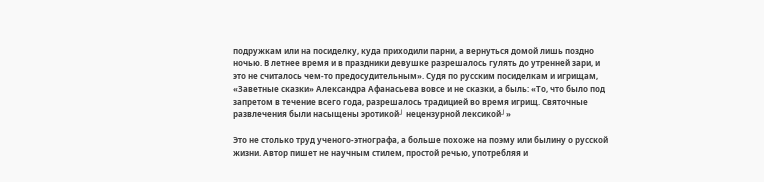подружкам или на посиделку, куда приходили парни, а вернуться домой лишь поздно ночью. В летнее время и в праздники девушке разрешалось гулять до утренней зари, и это не считалось чем-то предосудительным». Судя по русским посиделкам и игрищам, «Заветные сказки» Александра Афанасьева вовсе и не сказки, а быль: «То, что было под запретом в течение всего года, разрешалось традицией во время игрищ. Святочные развлечения были насыщены эротикой┘ нецензурной лексикой┘»

Это не столько труд ученого-этнографа, а больше похоже на поэму или былину о русской жизни. Автор пишет не научным стилем, простой речью, употребляя и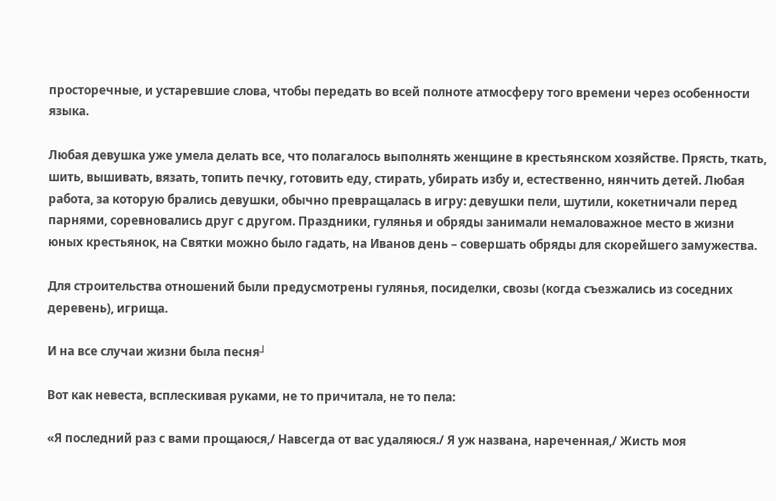просторечные, и устаревшие слова, чтобы передать во всей полноте атмосферу того времени через особенности языка.

Любая девушка уже умела делать все, что полагалось выполнять женщине в крестьянском хозяйстве. Прясть, ткать, шить, вышивать, вязать, топить печку, готовить еду, стирать, убирать избу и, естественно, нянчить детей. Любая работа, за которую брались девушки, обычно превращалась в игру: девушки пели, шутили, кокетничали перед парнями, соревновались друг с другом. Праздники, гулянья и обряды занимали немаловажное место в жизни юных крестьянок, на Святки можно было гадать, на Иванов день – совершать обряды для скорейшего замужества.

Для строительства отношений были предусмотрены гулянья, посиделки, свозы (когда съезжались из соседних деревень), игрища.

И на все случаи жизни была песня┘

Вот как невеста, всплескивая руками, не то причитала, не то пела:

«Я последний раз с вами прощаюся,/ Навсегда от вас удаляюся./ Я уж названа, нареченная,/ Жисть моя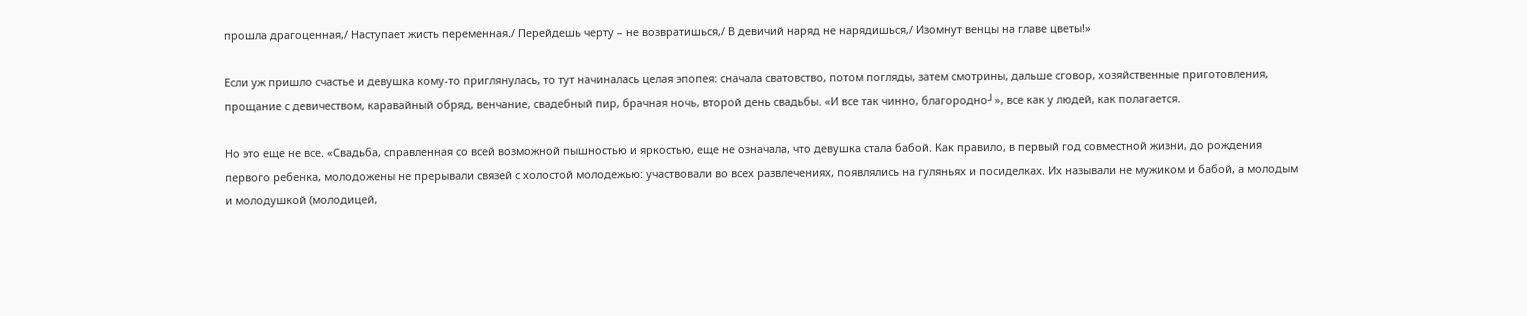прошла драгоценная,/ Наступает жисть переменная./ Перейдешь черту – не возвратишься,/ В девичий наряд не нарядишься,/ Изомнут венцы на главе цветы!»

Если уж пришло счастье и девушка кому-то приглянулась, то тут начиналась целая эпопея: сначала сватовство, потом погляды, затем смотрины, дальше сговор, хозяйственные приготовления, прощание с девичеством, каравайный обряд, венчание, свадебный пир, брачная ночь, второй день свадьбы. «И все так чинно, благородно┘», все как у людей, как полагается.

Но это еще не все. «Свадьба, справленная со всей возможной пышностью и яркостью, еще не означала, что девушка стала бабой. Как правило, в первый год совместной жизни, до рождения первого ребенка, молодожены не прерывали связей с холостой молодежью: участвовали во всех развлечениях, появлялись на гуляньях и посиделках. Их называли не мужиком и бабой, а молодым и молодушкой (молодицей,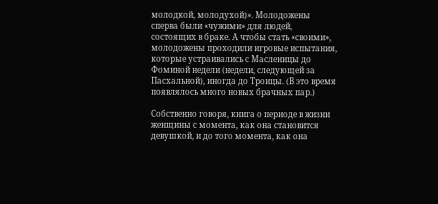молодкой, молодухой)». Молодожены сперва были «чужими» для людей, состоящих в браке. А чтобы стать «своими», молодожены проходили игровые испытания, которые устраивались с Масленицы до Фоминой недели (недели, следующей за Пасхальной), иногда до Троицы. (В это время появлялось много новых брачных пар.)

Собственно говоря, книга о периоде в жизни женщины с момента, как она становится девушкой, и до того момента, как она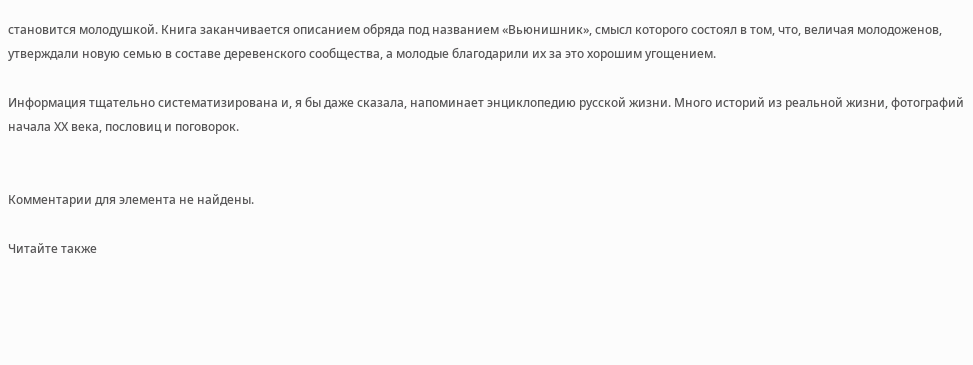становится молодушкой. Книга заканчивается описанием обряда под названием «Вьюнишник», смысл которого состоял в том, что, величая молодоженов, утверждали новую семью в составе деревенского сообщества, а молодые благодарили их за это хорошим угощением.

Информация тщательно систематизирована и, я бы даже сказала, напоминает энциклопедию русской жизни. Много историй из реальной жизни, фотографий начала ХХ века, пословиц и поговорок.


Комментарии для элемента не найдены.

Читайте также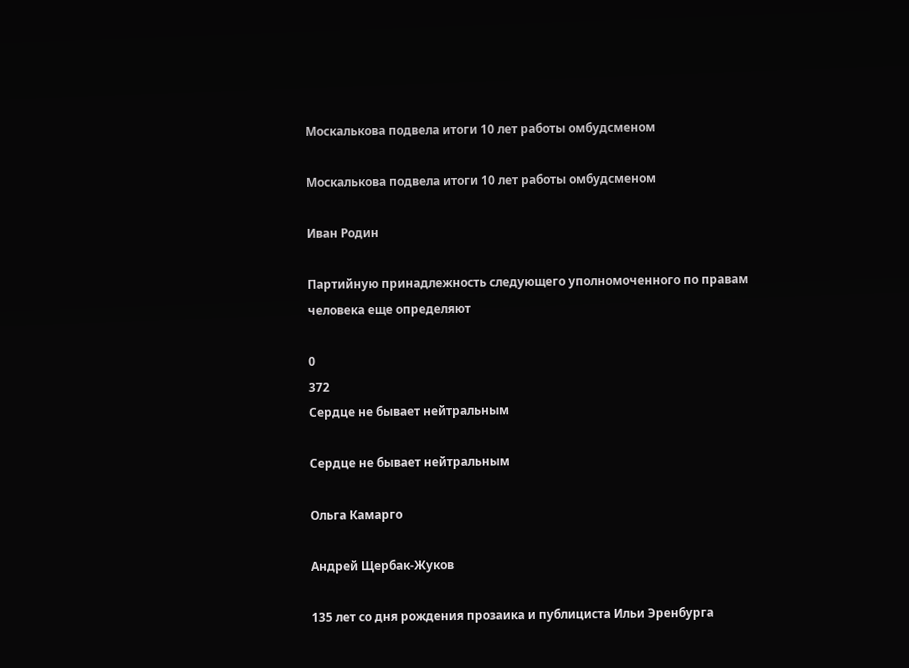Москалькова подвела итоги 10 лет работы омбудсменом

Москалькова подвела итоги 10 лет работы омбудсменом

Иван Родин

Партийную принадлежность следующего уполномоченного по правам человека еще определяют

0
372
Сердце не бывает нейтральным

Сердце не бывает нейтральным

Ольга Камарго

Андрей Щербак-Жуков

135 лет со дня рождения прозаика и публициста Ильи Эренбурга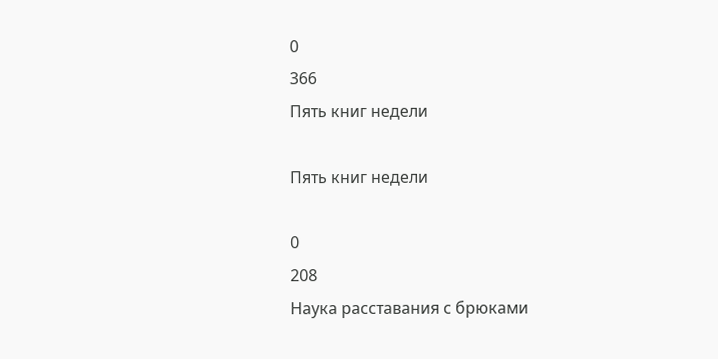0
366
Пять книг недели

Пять книг недели

0
208
Наука расставания с брюками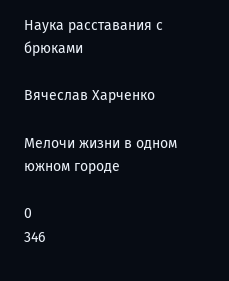Наука расставания с брюками

Вячеслав Харченко

Мелочи жизни в одном южном городе

0
346